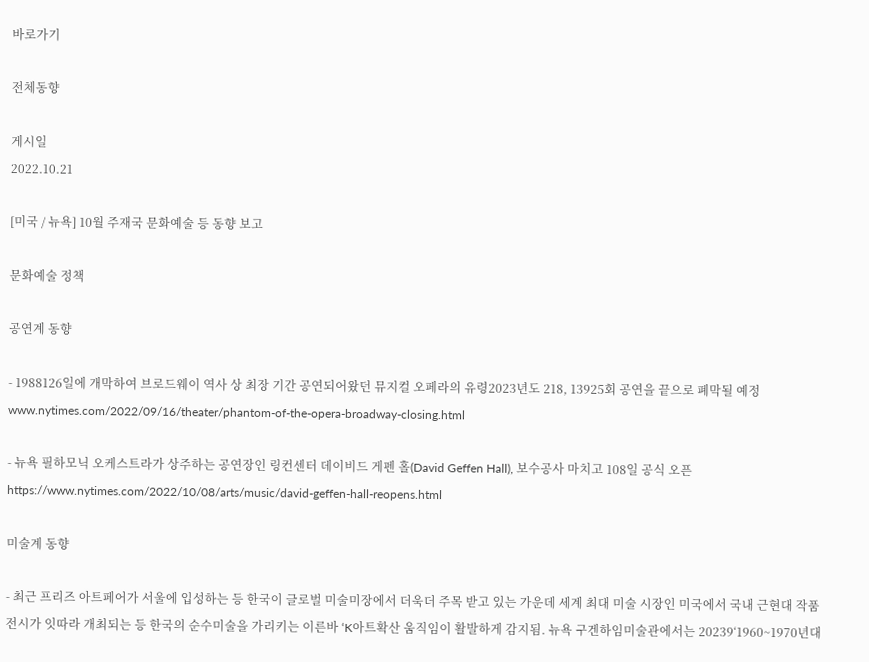바로가기

전체동향

게시일
2022.10.21

[미국 / 뉴욕] 10월 주재국 문화예술 등 동향 보고

문화예술 정책

공연계 동향

- 1988126일에 개막하여 브로드웨이 역사 상 최장 기간 공연되어왔던 뮤지컬 오페라의 유령2023년도 218, 13925회 공연을 끝으로 폐막될 예정 www.nytimes.com/2022/09/16/theater/phantom-of-the-opera-broadway-closing.html

- 뉴욕 필하모닉 오케스트라가 상주하는 공연장인 링컨센터 데이비드 게펜 홀(David Geffen Hall), 보수공사 마치고 108일 공식 오픈 https://www.nytimes.com/2022/10/08/arts/music/david-geffen-hall-reopens.html

미술계 동향

- 최근 프리즈 아트페어가 서울에 입성하는 등 한국이 글로벌 미술미장에서 더욱더 주목 받고 있는 가운데 세계 최대 미술 시장인 미국에서 국내 근현대 작품 전시가 잇따라 개최되는 등 한국의 순수미술을 가리키는 이른바 ‘K아트확산 움직임이 활발하게 감지됨. 뉴욕 구겐하임미술관에서는 20239‘1960~1970년대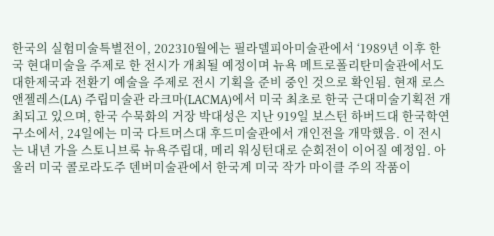한국의 실험미술특별전이, 202310월에는 필라델피아미술관에서 ‘1989년 이후 한국 현대미술을 주제로 한 전시가 개최될 예정이며 뉴욕 메트로폴리탄미술관에서도 대한제국과 전환기 예술을 주제로 전시 기획을 준비 중인 것으로 확인됨. 현재 로스앤젤레스(LA) 주립미술관 라크마(LACMA)에서 미국 최초로 한국 근대미술기획전 개최되고 있으며, 한국 수묵화의 거장 박대성은 지난 919일 보스턴 하버드대 한국학연구소에서, 24일에는 미국 다트머스대 후드미술관에서 개인전을 개막했음. 이 전시는 내년 가을 스토니브룩 뉴욕주립대, 메리 워싱턴대로 순회전이 이어질 예정임. 아울러 미국 콜로라도주 덴버미술관에서 한국계 미국 작가 마이클 주의 작품이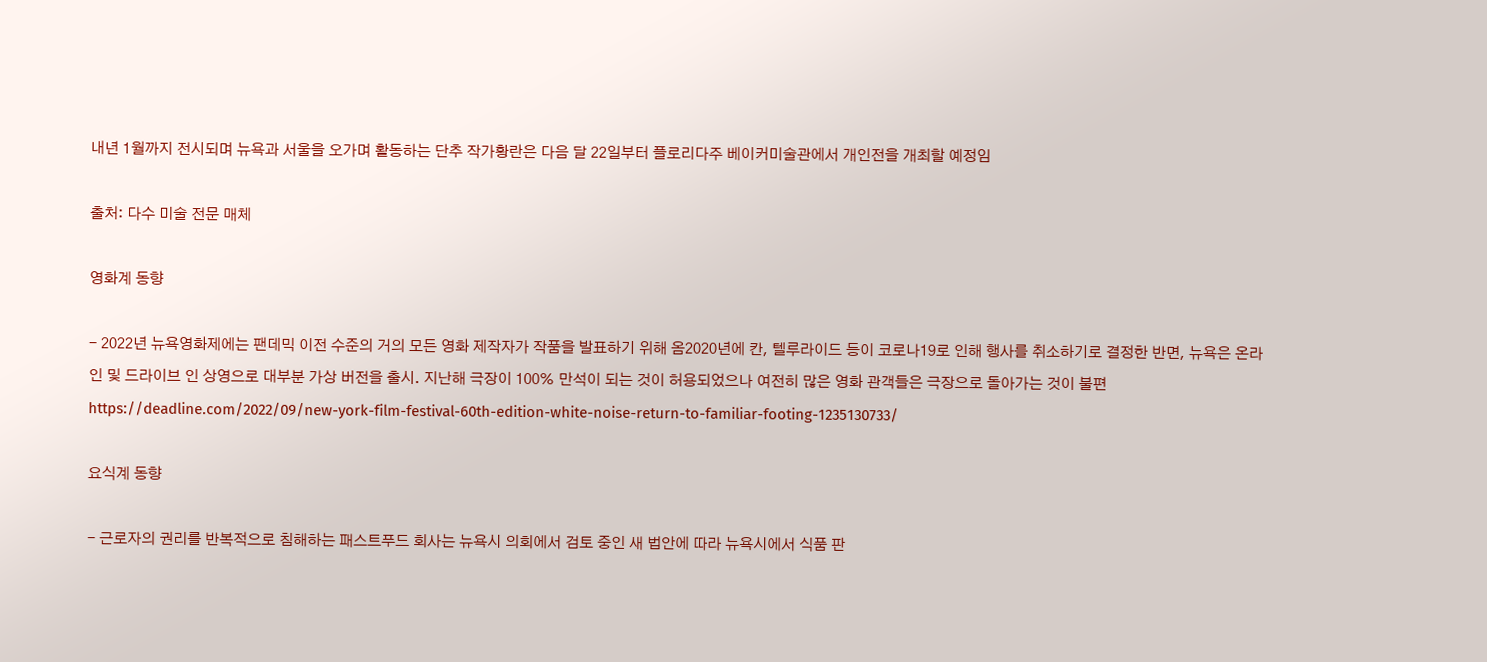내년 1월까지 전시되며 뉴욕과 서울을 오가며 활동하는 단추 작가황란은 다음 달 22일부터 플로리다주 베이커미술관에서 개인전을 개최할 예정임

출처: 다수 미술 전문 매체

영화계 동향

- 2022년 뉴욕영화제에는 팬데믹 이전 수준의 거의 모든 영화 제작자가 작품을 발표하기 위해 옴2020년에 칸, 텔루라이드 등이 코로나19로 인해 행사를 취소하기로 결정한 반면, 뉴욕은 온라인 및 드라이브 인 상영으로 대부분 가상 버전을 출시. 지난해 극장이 100% 만석이 되는 것이 허용되었으나 여전히 많은 영화 관객들은 극장으로 돌아가는 것이 불편 https://deadline.com/2022/09/new-york-film-festival-60th-edition-white-noise-return-to-familiar-footing-1235130733/

요식계 동향

- 근로자의 권리를 반복적으로 침해하는 패스트푸드 회사는 뉴욕시 의회에서 검토 중인 새 법안에 따라 뉴욕시에서 식품 판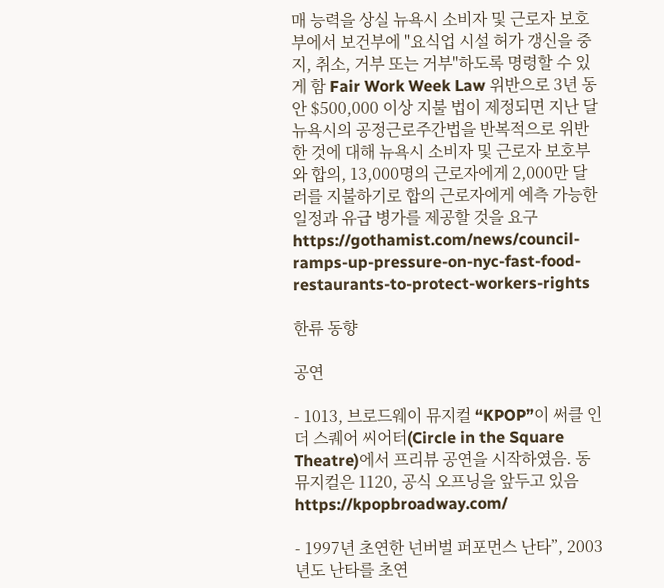매 능력을 상실 뉴욕시 소비자 및 근로자 보호부에서 보건부에 "요식업 시설 허가 갱신을 중지, 취소, 거부 또는 거부"하도록 명령할 수 있게 함 Fair Work Week Law 위반으로 3년 동안 $500,000 이상 지불 법이 제정되면 지난 달 뉴욕시의 공정근로주간법을 반복적으로 위반한 것에 대해 뉴욕시 소비자 및 근로자 보호부와 합의, 13,000명의 근로자에게 2,000만 달러를 지불하기로 합의 근로자에게 예측 가능한 일정과 유급 병가를 제공할 것을 요구 https://gothamist.com/news/council-ramps-up-pressure-on-nyc-fast-food-restaurants-to-protect-workers-rights

한류 동향

공연

- 1013, 브로드웨이 뮤지컬 “KPOP”이 써클 인 더 스퀘어 씨어터(Circle in the Square Theatre)에서 프리뷰 공연을 시작하였음. 동 뮤지컬은 1120, 공식 오프닝을 앞두고 있음 https://kpopbroadway.com/

- 1997년 초연한 넌버벌 퍼포먼스 난타”, 2003년도 난타를 초연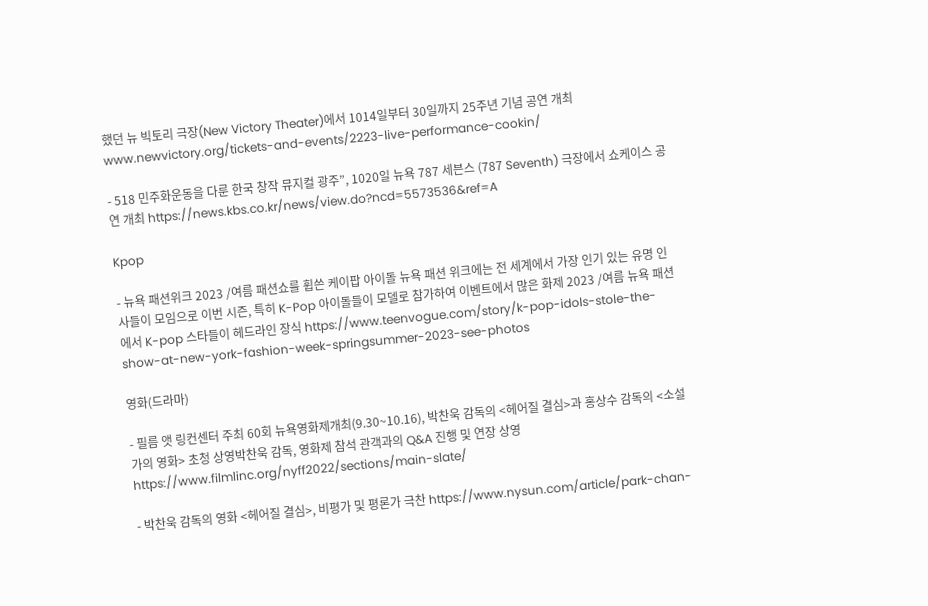했던 뉴 빅토리 극장(New Victory Theater)에서 1014일부터 30일까지 25주년 기념 공연 개최 www.newvictory.org/tickets-and-events/2223-live-performance-cookin/

- 518 민주화운동을 다룬 한국 창작 뮤지컬 광주”, 1020일 뉴욕 787 세븐스 (787 Seventh) 극장에서 쇼케이스 공연 개최 https://news.kbs.co.kr/news/view.do?ncd=5573536&ref=A

Kpop

- 뉴욕 패션위크 2023 /여름 패션쇼를 휩쓴 케이팝 아이돌 뉴욕 패션 위크에는 전 세계에서 가장 인기 있는 유명 인사들이 모임으로 이번 시즌, 특히 K-Pop 아이돌들이 모델로 참가하여 이벤트에서 많은 화제 2023 /여름 뉴욕 패션에서 K-pop 스타들이 헤드라인 장식 https://www.teenvogue.com/story/k-pop-idols-stole-the-show-at-new-york-fashion-week-springsummer-2023-see-photos

영화(드라마)

- 필름 앳 링컨센터 주최 60회 뉴욕영화제개최(9.30~10.16), 박찬욱 감독의 <헤어질 결심>과 홍상수 감독의 <소설가의 영화> 초청 상영박찬욱 감독, 영화제 참석 관객과의 Q&A 진행 및 연장 상영 https://www.filmlinc.org/nyff2022/sections/main-slate/

- 박찬욱 감독의 영화 <헤어질 결심>, 비평가 및 평론가 극찬 https://www.nysun.com/article/park-chan-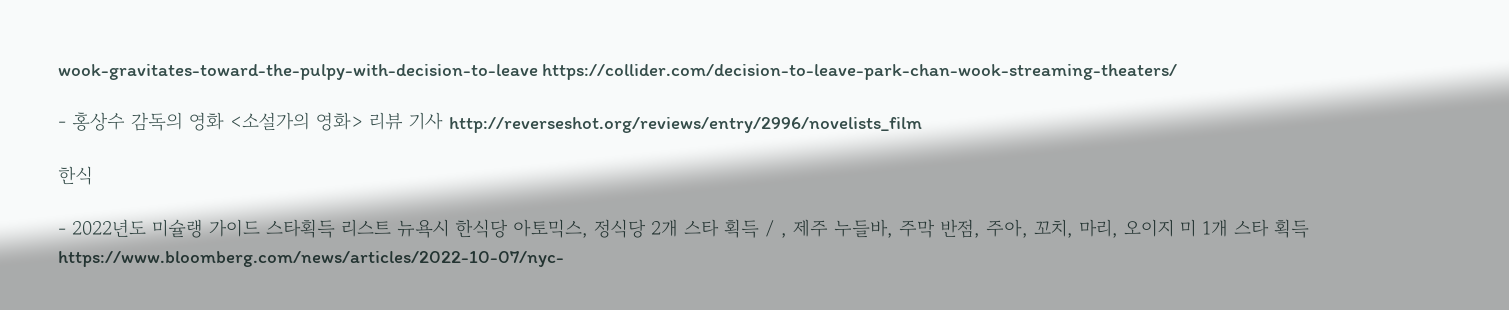wook-gravitates-toward-the-pulpy-with-decision-to-leave https://collider.com/decision-to-leave-park-chan-wook-streaming-theaters/

- 홍상수 감독의 영화 <소설가의 영화> 리뷰 기사 http://reverseshot.org/reviews/entry/2996/novelists_film

한식

- 2022년도 미슐랭 가이드 스타획득 리스트 뉴욕시 한식당 아토믹스, 정식당 2개 스타 획득 / , 제주 누들바, 주막 반점, 주아, 꼬치, 마리, 오이지 미 1개 스타 획득 https://www.bloomberg.com/news/articles/2022-10-07/nyc-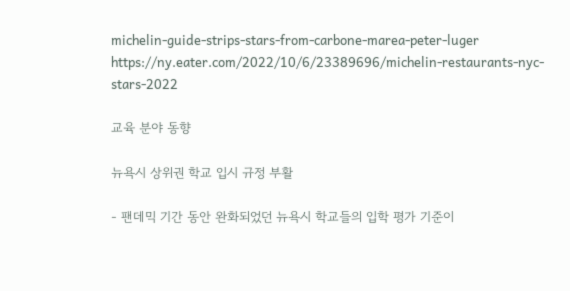michelin-guide-strips-stars-from-carbone-marea-peter-luger https://ny.eater.com/2022/10/6/23389696/michelin-restaurants-nyc-stars-2022

교육 분야 동향

뉴욕시 상위권 학교 입시 규정 부활

- 팬데믹 기간 동안 완화되었던 뉴욕시 학교들의 입학 평가 기준이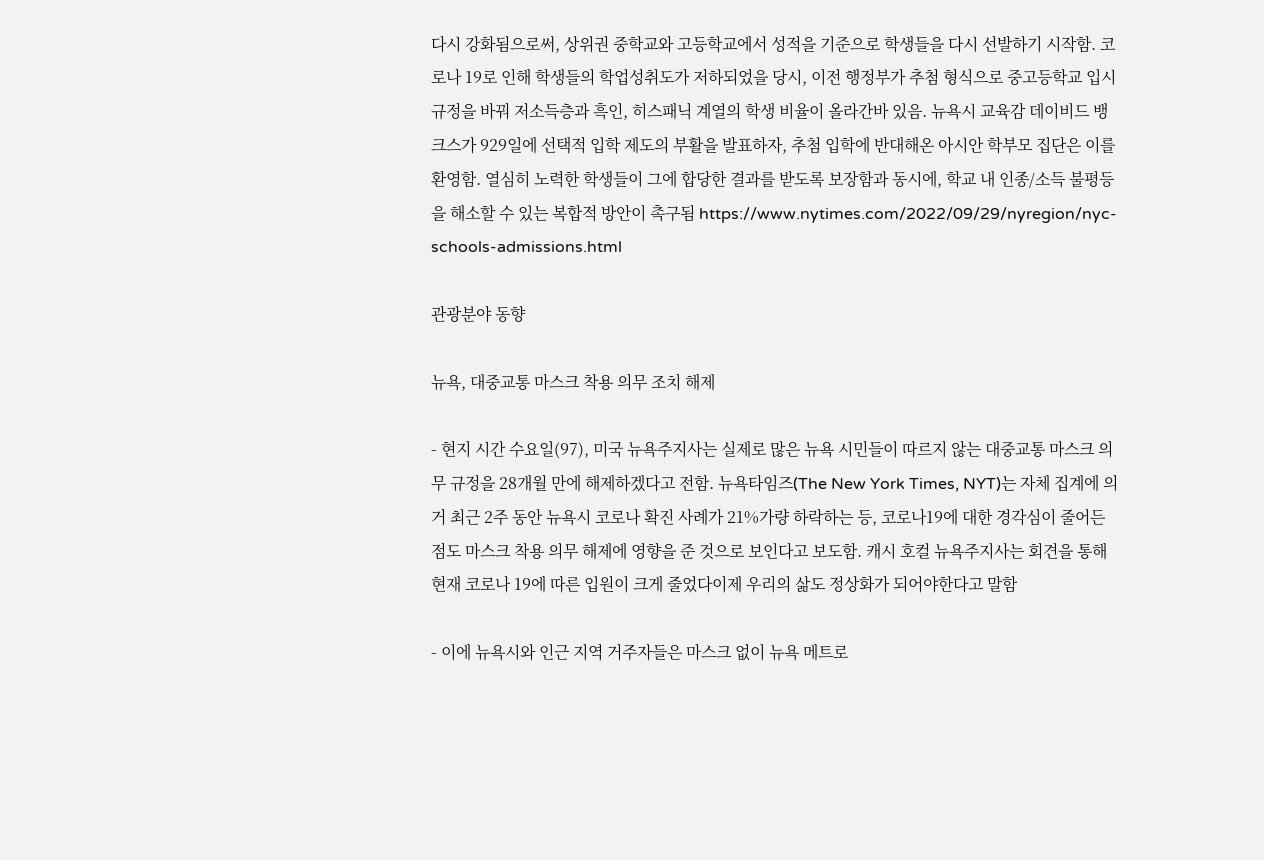다시 강화됨으로써, 상위권 중학교와 고등학교에서 성적을 기준으로 학생들을 다시 선발하기 시작함. 코로나 19로 인해 학생들의 학업성취도가 저하되었을 당시, 이전 행정부가 추첨 형식으로 중고등학교 입시 규정을 바꿔 저소득층과 흑인, 히스패닉 계열의 학생 비율이 올라간바 있음. 뉴욕시 교육감 데이비드 뱅크스가 929일에 선택적 입학 제도의 부활을 발표하자, 추첨 입학에 반대해온 아시안 학부모 집단은 이를 환영함. 열심히 노력한 학생들이 그에 합당한 결과를 받도록 보장함과 동시에, 학교 내 인종/소득 불평등을 해소할 수 있는 복합적 방안이 촉구됨 https://www.nytimes.com/2022/09/29/nyregion/nyc-schools-admissions.html

관광분야 동향

뉴욕, 대중교통 마스크 착용 의무 조치 해제

- 현지 시간 수요일(97), 미국 뉴욕주지사는 실제로 많은 뉴욕 시민들이 따르지 않는 대중교통 마스크 의무 규정을 28개월 만에 해제하겠다고 전함. 뉴욕타임즈(The New York Times, NYT)는 자체 집계에 의거 최근 2주 동안 뉴욕시 코로나 확진 사례가 21%가량 하락하는 등, 코로나19에 대한 경각심이 줄어든 점도 마스크 착용 의무 해제에 영향을 준 것으로 보인다고 보도함. 캐시 호컬 뉴욕주지사는 회견을 통해 현재 코로나 19에 따른 입원이 크게 줄었다이제 우리의 삶도 정상화가 되어야한다고 말함

- 이에 뉴욕시와 인근 지역 거주자들은 마스크 없이 뉴욕 메트로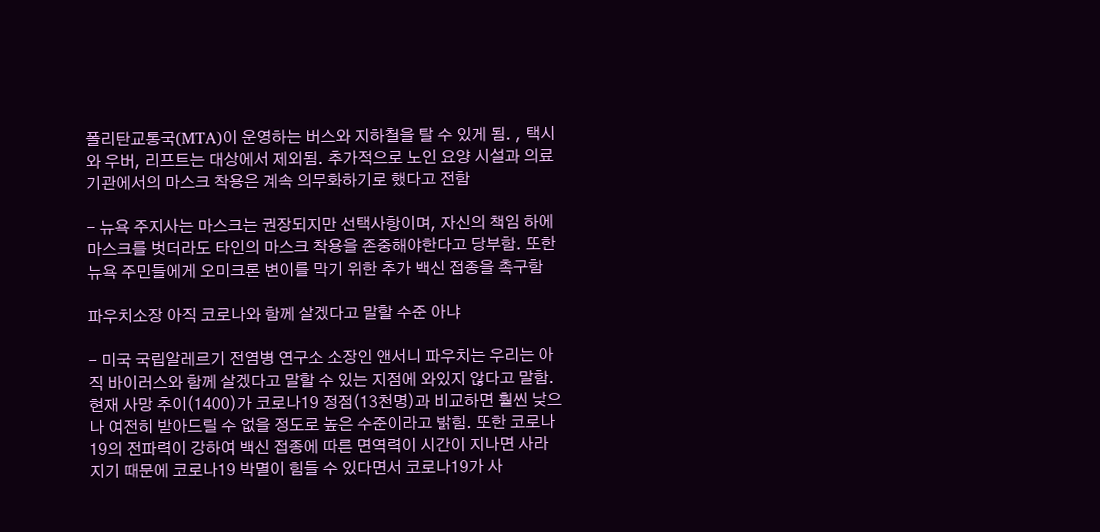폴리탄교통국(MTA)이 운영하는 버스와 지하철을 탈 수 있게 됨. , 택시와 우버, 리프트는 대상에서 제외됨. 추가적으로 노인 요양 시설과 의료 기관에서의 마스크 착용은 계속 의무화하기로 했다고 전함

- 뉴욕 주지사는 마스크는 권장되지만 선택사항이며, 자신의 책임 하에 마스크를 벗더라도 타인의 마스크 착용을 존중해야한다고 당부함. 또한 뉴욕 주민들에게 오미크론 변이를 막기 위한 추가 백신 접종을 촉구함

파우치소장 아직 코로나와 함께 살겠다고 말할 수준 아냐

- 미국 국립알레르기 전염병 연구소 소장인 앤서니 파우치는 우리는 아직 바이러스와 함께 살겠다고 말할 수 있는 지점에 와있지 않다고 말함. 현재 사망 추이(1400)가 코로나19 정점(13천명)과 비교하면 훨씬 낮으나 여전히 받아드릴 수 없을 정도로 높은 수준이라고 밝힘. 또한 코로나19의 전파력이 강하여 백신 접종에 따른 면역력이 시간이 지나면 사라지기 때문에 코로나19 박멸이 힘들 수 있다면서 코로나19가 사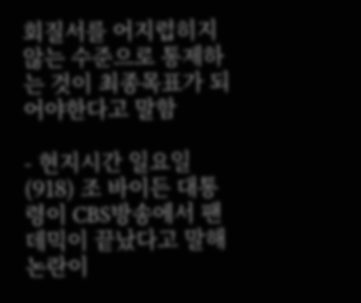회질서를 어지럽히지 않는 수준으로 통제하는 것이 최종목표가 되어야한다고 말함

- 현지시간 일요일(918) 조 바이든 대통령이 CBS방송에서 팬데믹이 끝났다고 말해 논란이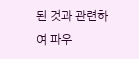된 것과 관련하여 파우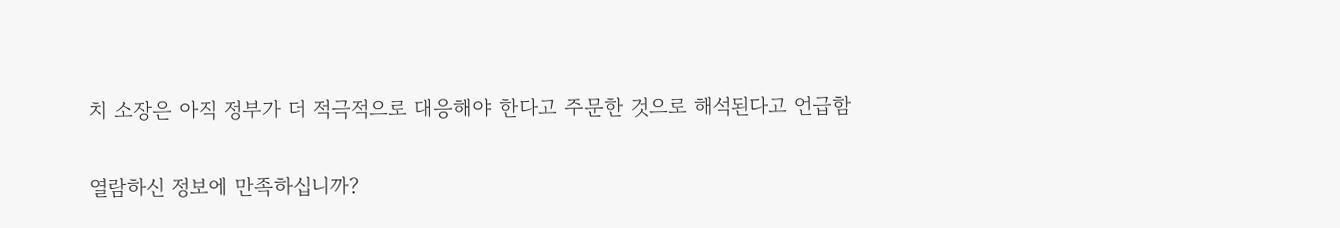치 소장은 아직 정부가 더 적극적으로 대응해야 한다고 주문한 것으로 해석된다고 언급함

열람하신 정보에 만족하십니까?